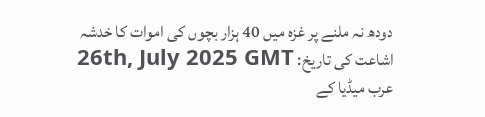دودھ نہ ملنے پر غزہ میں 40 ہزار بچوں کی اموات کا خدشہ
اشاعت کی تاریخ: 26th, July 2025 GMT
عرب میڈیا کے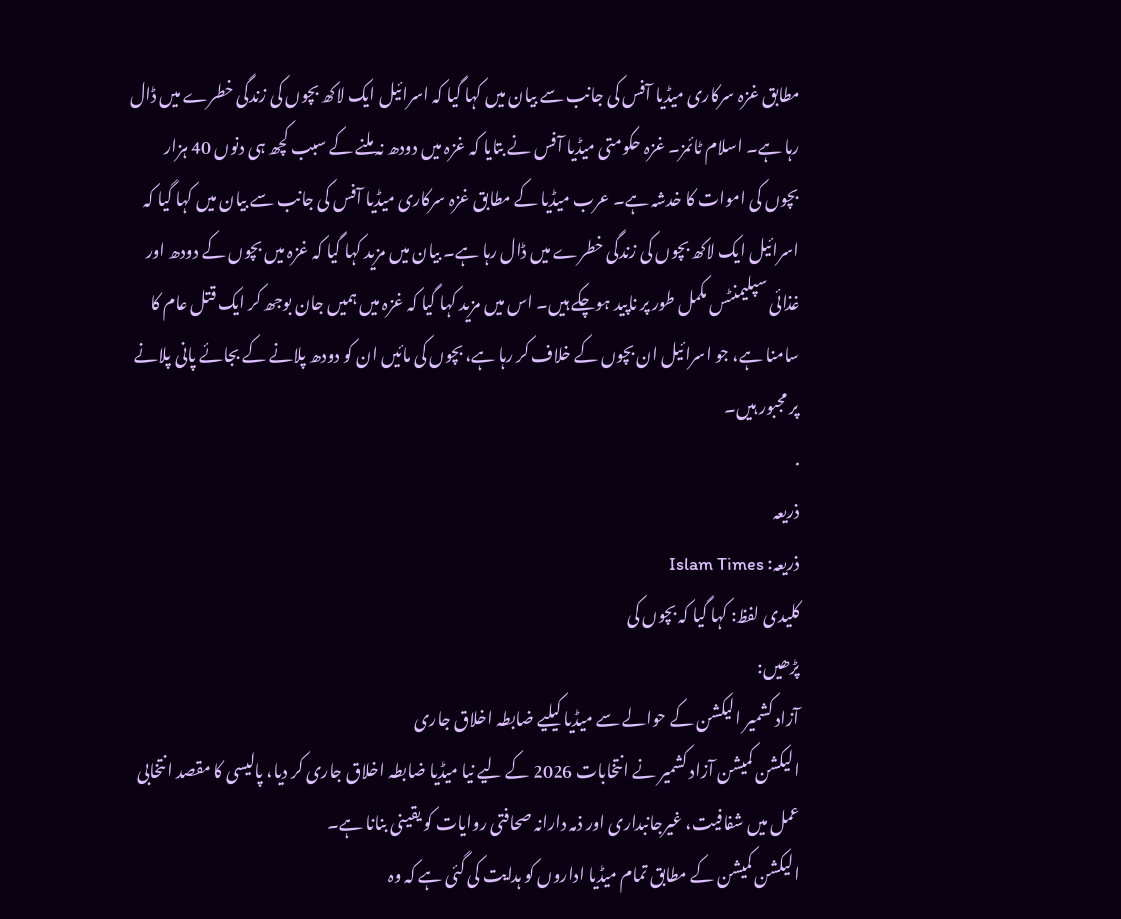مطابق غزہ سرکاری میڈیا آفس کی جانب سے بیان میں کہا گیا کہ اسرائیل ایک لاکھ بچوں کی زندگی خطرے میں ڈال رہا ہے۔ اسلام ٹائمز۔ غزہ حکومتی میڈیا آفس نے بتایا کہ غزہ میں دودھ نہ ملنے کے سبب کچھ ہی دنوں 40 ہزار بچوں کی اموات کا خدشہ ہے۔ عرب میڈیا کے مطابق غزہ سرکاری میڈیا آفس کی جانب سے بیان میں کہا گیا کہ اسرائیل ایک لاکھ بچوں کی زندگی خطرے میں ڈال رہا ہے۔ بیان میں مزید کہا گیا کہ غزہ میں بچوں کے دودھ اور غذائی سپلیمنٹس مکمل طور پر ناپید ہوچکے ہیں۔ اس میں مزید کہا گیا کہ غزہ میں ہمیں جان بوجھ کر ایک قتل عام کا سامنا ہے، جو اسرائیل ان بچوں کے خلاف کر رہا ہے، بچوں کی مائیں ان کو دودھ پلانے کے بجائے پانی پلانے پر مجبور ہیں۔
.
ذریعہ
ذریعہ: Islam Times
کلیدی لفظ: کہا گیا کہ بچوں کی
پڑھیں:
آزاد کشمیر الیکشن کے حوالے سے میڈیا کیلیے ضابطہ اخلاق جاری
الیکشن کمیشن آزاد کشمیر نے انتخابات 2026 کے لیے نیا میڈیا ضابطہ اخلاق جاری کر دیا، پالیسی کا مقصد انتخابی عمل میں شفافیت، غیرجانبداری اور ذمہ دارانہ صحافتی روایات کو یقینی بنانا ہے۔
الیکشن کمیشن کے مطابق تمام میڈیا اداروں کو ہدایت کی گئی ہے کہ وہ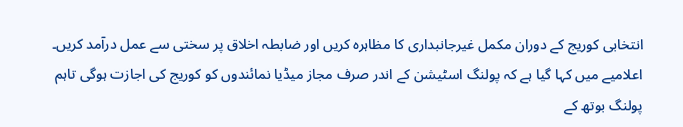انتخابی کوریج کے دوران مکمل غیرجانبداری کا مظاہرہ کریں اور ضابطہ اخلاق پر سختی سے عمل درآمد کریں۔
اعلامیے میں کہا گیا ہے کہ پولنگ اسٹیشن کے اندر صرف مجاز میڈیا نمائندوں کو کوریج کی اجازت ہوگی تاہم پولنگ بوتھ کے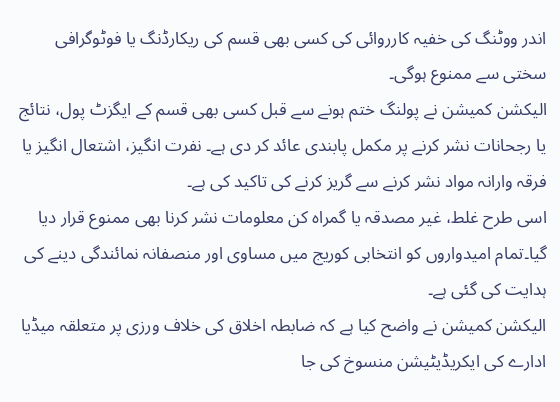اندر ووٹنگ کی خفیہ کارروائی کی کسی بھی قسم کی ریکارڈنگ یا فوٹوگرافی سختی سے ممنوع ہوگی۔
الیکشن کمیشن نے پولنگ ختم ہونے سے قبل کسی بھی قسم کے ایگزٹ پول، نتائج یا رجحانات نشر کرنے پر مکمل پابندی عائد کر دی ہے۔ نفرت انگیز، اشتعال انگیز یا فرقہ وارانہ مواد نشر کرنے سے گریز کرنے کی تاکید کی ہے۔
اسی طرح غلط، غیر مصدقہ یا گمراہ کن معلومات نشر کرنا بھی ممنوع قرار دیا گیا۔تمام امیدواروں کو انتخابی کوریج میں مساوی اور منصفانہ نمائندگی دینے کی ہدایت کی گئی ہے۔
الیکشن کمیشن نے واضح کیا ہے کہ ضابطہ اخلاق کی خلاف ورزی پر متعلقہ میڈیا ادارے کی ایکریڈیٹیشن منسوخ کی جا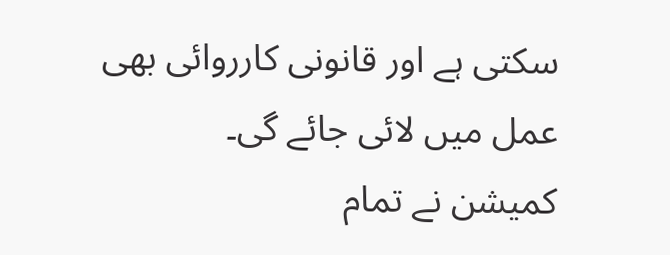سکتی ہے اور قانونی کارروائی بھی عمل میں لائی جائے گی۔
کمیشن نے تمام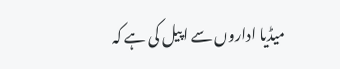میڈیا اداروں سے اپیل کی ہے کہ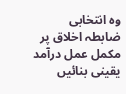وہ انتخابی ضابطہ اخلاق پر مکمل عمل درآمد یقینی بنائیں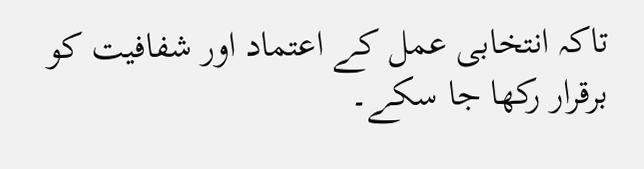تاکہ انتخابی عمل کے اعتماد اور شفافیت کو برقرار رکھا جا سکے۔